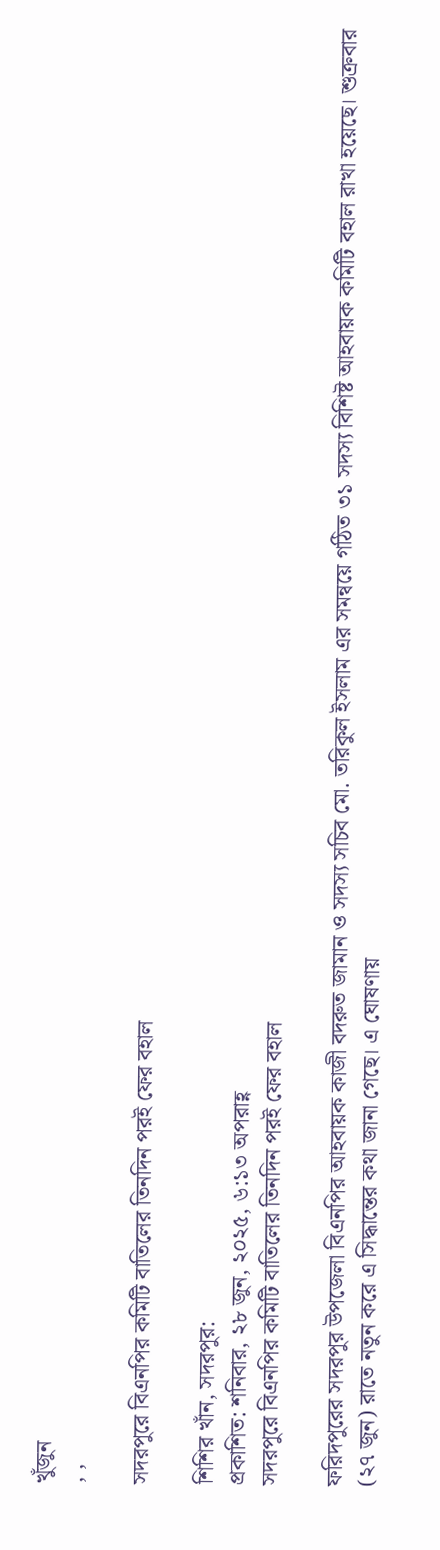খুঁজুন
, ,

সদরপুরে বিএনপির কমিটি বাতিলের তিনদিন পরই ফের বহাল

শিশির খাঁন, সদরপুর:
প্রকাশিত: শনিবার, ২৮ জুন, ২০২৫, ৬:১৩ অপরাহ্ণ
সদরপুরে বিএনপির কমিটি বাতিলের তিনদিন পরই ফের বহাল

ফরিদপুরের সদরপুর উপজেলা বিএনপির আহবায়ক কাজী বদরুত জামান ও সদস্য সচিব মো. তরিকুল ইসলাম এর সমন্বয়ে গঠিত ৩১ সদস্য বিশিষ্ট আহবায়ক কমিটি বহাল রাখা হয়েছে। শুক্রবার (২৭ জুন) রাতে নতুন করে এ সিদ্ধান্তের কথা জানা গেছে। এ ঘোষণায়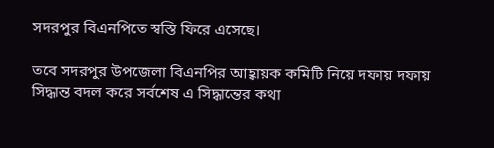সদরপুর বিএনপিতে স্বস্তি ফিরে এসেছে।

তবে সদরপুর উপজেলা বিএনপির আহ্বায়ক কমিটি নিয়ে দফায় দফায় সিদ্ধান্ত বদল করে সর্বশেষ এ সিদ্ধান্তের কথা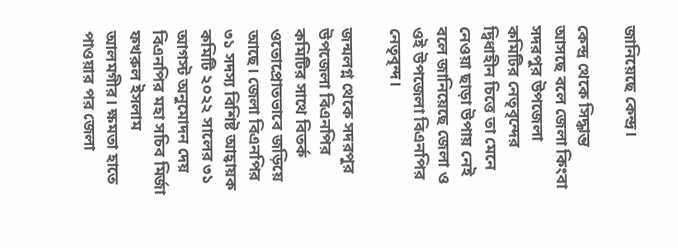জানিয়েছে কেন্দ্র।

কেন্দ্র থেকে সিদ্ধান্ত আসছে বলে জেলা কিংবা সদরপুর উপজেলা কমিটির নেতৃবৃন্দের দ্বিধাহীন চিত্তে তা মেনে নেওয়া ছাড়া উপায় নেই বলে জানিয়েছে জেলা ও ওই উপজেলা বিএনপির নেতৃবৃন্দ।

জন্মলগ্ন থেকে সদরপুর উপজেলা বিএনপির কমিটির সাথে বিতর্ক ওতোপ্রোতভাবে জড়িয়ে আছে। জেলা বিএনপির ৩১ সদস্য বিশিষ্ট আহ্বায়ক কমিটি ২০২২ সালের ৩১ আগস্ট অনুমোদন দেয় বিএনপির মহা সচিব মির্জা ফখরুল ইসলাম আলমগীর। ক্ষমতা হাতে পাওয়ার পর জেলা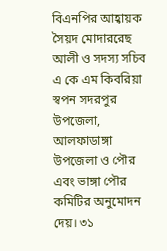বিএনপির আহ্বায়ক সৈয়দ মোদাররেছ আলী ও সদস্য সচিব এ কে এম কিবরিয়া স্বপন সদরপুর উপজেলা, আলফাডাঙ্গা উপজেলা ও পৌর এবং ভাঙ্গা পৌর কমিটির অনুমোদন দেয়। ৩১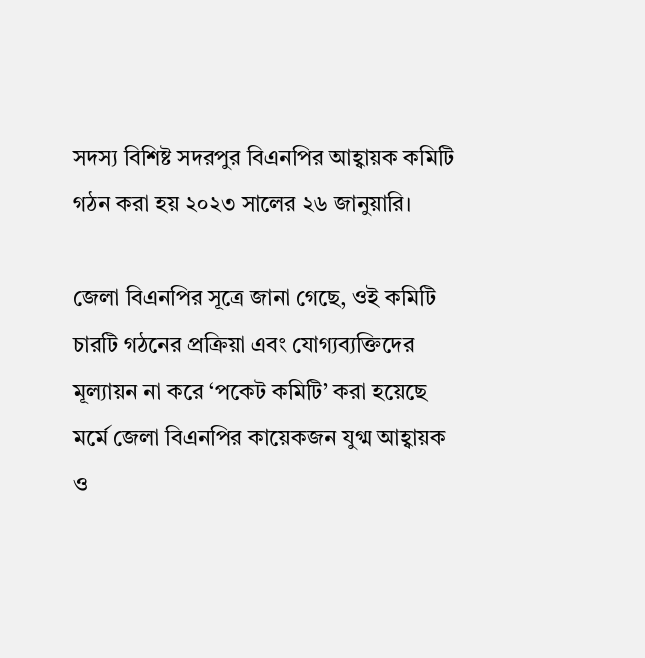সদস্য বিশিষ্ট সদরপুর বিএনপির আহ্বায়ক কমিটি গঠন করা হয় ২০২৩ সালের ২৬ জানুয়ারি।

জেলা বিএনপির সূত্রে জানা গেছে, ওই কমিটি চারটি গঠনের প্রক্রিয়া এবং যোগ্যব্যক্তিদের মূল্যায়ন না করে ‘পকেট কমিটি’ করা হয়েছে মর্মে জেলা বিএনপির কায়েকজন যুগ্ম আহ্বায়ক ও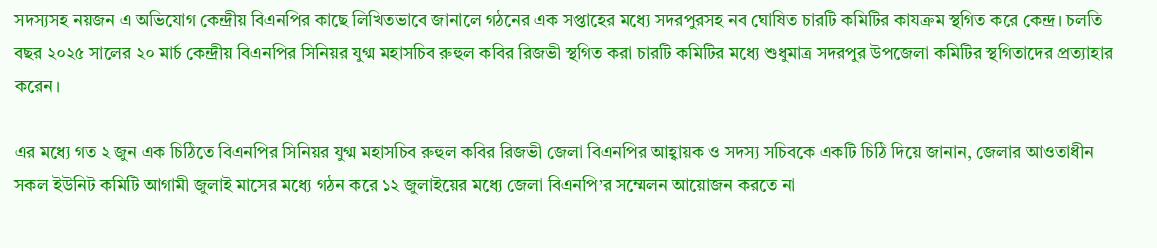সদস্যসহ নয়জন এ অভিযোগ কেন্দ্রীয় বিএনপির কাছে লিখিতভাবে জানালে গঠনের এক সপ্তাহের মধ্যে সদরপুরসহ নব ঘোষিত চারটি কমিটির কাযক্রম স্থগিত করে কেন্দ্র। চলতি বছর ২০২৫ সালের ২০ মার্চ কেন্দ্রীয় বিএনপির সিনিয়র যুগ্ম মহাসচিব রুহুল কবির রিজভী স্থগিত করা চারটি কমিটির মধ্যে শুধুমাত্র সদরপুর উপজেলা কমিটির স্থগিতাদের প্রত্যাহার করেন।

এর মধ্যে গত ২ জুন এক চিঠিতে বিএনপির সিনিয়র যুগ্ম মহাসচিব রুহুল কবির রিজভী জেলা বিএনপির আহ্বায়ক ও সদস্য সচিবকে একটি চিঠি দিয়ে জানান, জেলার আওতাধীন সকল ইউনিট কমিটি আগামী জুলাই মাসের মধ্যে গঠন করে ১২ জুলাইয়ের মধ্যে জেলা বিএনপি’র সম্মেলন আয়োজন করতে না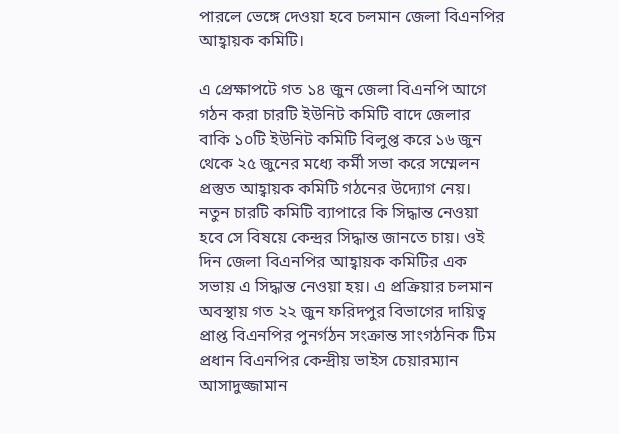পারলে ভেঙ্গে দেওয়া হবে চলমান জেলা বিএনপির আহ্বায়ক কমিটি।

এ প্রেক্ষাপটে গত ১৪ জুন জেলা বিএনপি আগে গঠন করা চারটি ইউনিট কমিটি বাদে জেলার বাকি ১০টি ইউনিট কমিটি বিলুপ্ত করে ১৬ জুন থেকে ২৫ জুনের মধ্যে কর্মী সভা করে সম্মেলন প্রস্তুত আহ্বায়ক কমিটি গঠনের উদ্যোগ নেয়। নতুন চারটি কমিটি ব্যাপারে কি সিদ্ধান্ত নেওয়া হবে সে বিষয়ে কেন্দ্রর সিদ্ধান্ত জানতে চায়। ওই দিন জেলা বিএনপির আহ্বায়ক কমিটির এক সভায় এ সিদ্ধান্ত নেওয়া হয়। এ প্রক্রিয়ার চলমান অবস্থায় গত ২২ জুন ফরিদপুর বিভাগের দায়িত্ব প্রাপ্ত বিএনপির পুনর্গঠন সংক্রান্ত সাংগঠনিক টিম প্রধান বিএনপির কেন্দ্রীয় ভাইস চেয়ারম্যান আসাদুজ্জামান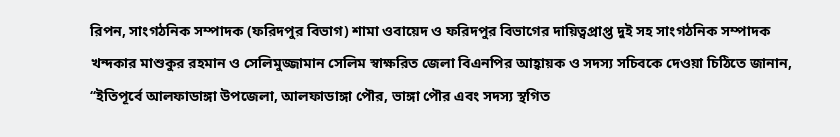রিপন, সাংগঠনিক সম্পাদক (ফরিদপুর বিভাগ) শামা ওবায়েদ ও ফরিদপুর বিভাগের দায়িত্বপ্রাপ্ত দুই সহ সাংগঠনিক সম্পাদক খন্দকার মাশুকুর রহমান ও সেলিমুজ্জামান সেলিম স্বাক্ষরিত জেলা বিএনপির আহ্বায়ক ও সদস্য সচিবকে দেওয়া চিঠিতে জানান, ‘‘ইতিপূর্বে আলফাডাঙ্গা উপজেলা, আলফাডাঙ্গা পৌর, ভাঙ্গা পৌর এবং সদস্য স্থগিত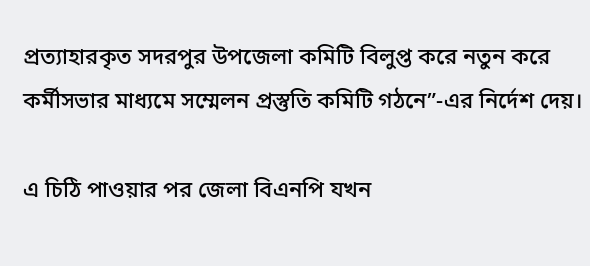প্রত্যাহারকৃত সদরপুর উপজেলা কমিটি বিলুপ্ত করে নতুন করে কর্মীসভার মাধ্যমে সম্মেলন প্রস্তুতি কমিটি গঠনে”-এর নির্দেশ দেয়।

এ চিঠি পাওয়ার পর জেলা বিএনপি যখন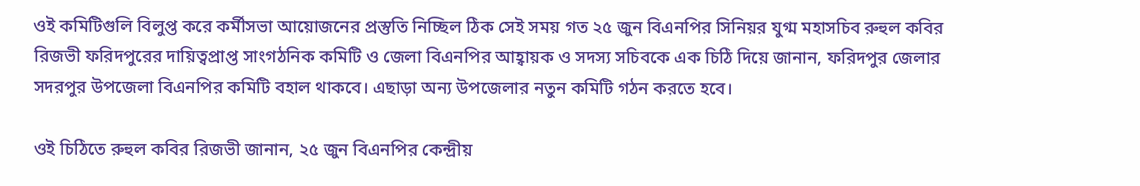ওই কমিটিগুলি বিলুপ্ত করে কর্মীসভা আয়োজনের প্রস্তুতি নিচ্ছিল ঠিক সেই সময় গত ২৫ জুন বিএনপির সিনিয়র যুগ্ম মহাসচিব রুহুল কবির রিজভী ফরিদপুরের দায়িত্বপ্রাপ্ত সাংগঠনিক কমিটি ও জেলা বিএনপির আহ্বায়ক ও সদস্য সচিবকে এক চিঠি দিয়ে জানান, ফরিদপুর জেলার সদরপুর উপজেলা বিএনপির কমিটি বহাল থাকবে। এছাড়া অন্য উপজেলার নতুন কমিটি গঠন করতে হবে।

ওই চিঠিতে রুহুল কবির রিজভী জানান, ২৫ জুন বিএনপির কেন্দ্রীয়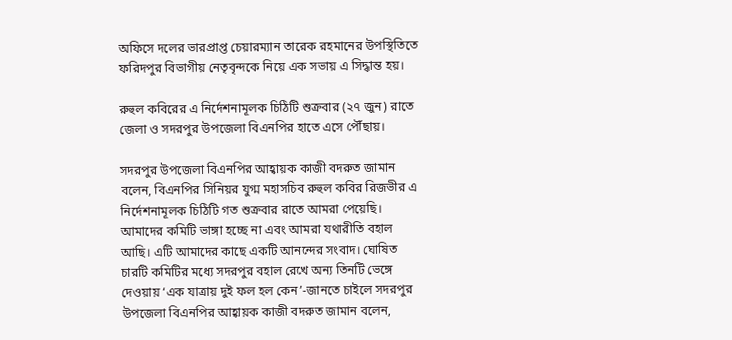অফিসে দলের ভারপ্রাপ্ত চেয়ারম্যান তারেক রহমানের উপস্থিতিতে ফরিদপুর বিভাগীয় নেতৃবৃন্দকে নিয়ে এক সভায় এ সিদ্ধান্ত হয়।

রুহুল কবিরের এ নির্দেশনামূলক চিঠিটি শুক্রবার (২৭ জুন) রাতে জেলা ও সদরপুর উপজেলা বিএনপির হাতে এসে পৌঁছায়।

সদরপুর উপজেলা বিএনপির আহ্বায়ক কাজী বদরুত জামান বলেন, বিএনপির সিনিয়র যুগ্ম মহাসচিব রুহুল কবির রিজভীর এ নির্দেশনামূলক চিঠিটি গত শুক্রবার রাতে আমরা পেয়েছি। আমাদের কমিটি ভাঙ্গা হচ্ছে না এবং আমরা যথারীতি বহাল আছি। এটি আমাদের কাছে একটি আনন্দের সংবাদ। ঘোষিত চারটি কমিটির মধ্যে সদরপুর বহাল রেখে অন্য তিনটি ভেঙ্গে দেওয়ায় ‘এক যাত্রায় দুই ফল হল কেন’-জানতে চাইলে সদরপুর উপজেলা বিএনপির আহ্বায়ক কাজী বদরুত জামান বলেন,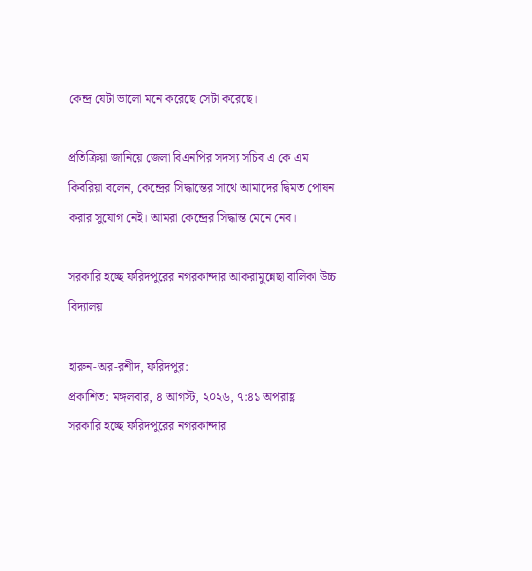কেন্দ্র যেটা ভালো মনে করেছে সেটা করেছে।

প্রতিক্রিয়া জানিয়ে জেলা বিএনপির সদস্য সচিব এ কে এম কিবরিয়া বলেন, কেন্দ্রের সিদ্ধান্তের সাথে আমাদের দ্বিমত পোষন করার সুযোগ নেই। আমরা কেন্দ্রের সিদ্ধান্ত মেনে নেব।

সরকারি হচ্ছে ফরিদপুরের নগরকান্দার আকরামুন্নেছা বালিকা উচ্চ বিদ্যালয়

হারুন-অর-রশীদ, ফরিদপুর:
প্রকাশিত: মঙ্গলবার, ৪ আগস্ট, ২০২৬, ৭:৪১ অপরাহ্ণ
সরকারি হচ্ছে ফরিদপুরের নগরকান্দার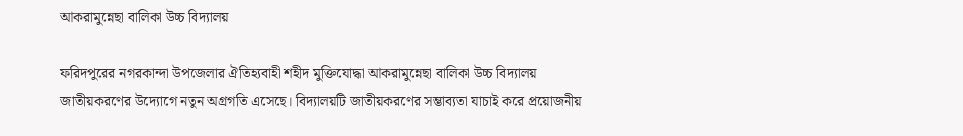আকরামুন্নেছা বালিকা উচ্চ বিদ্যালয়

ফরিদপুরের নগরকান্দা উপজেলার ঐতিহ্যবাহী শহীদ মুক্তিযোদ্ধা আকরামুন্নেছা বালিকা উচ্চ বিদ্যালয় জাতীয়করণের উদ্যোগে নতুন অগ্রগতি এসেছে। বিদ্যালয়টি জাতীয়করণের সম্ভাব্যতা যাচাই করে প্রয়োজনীয়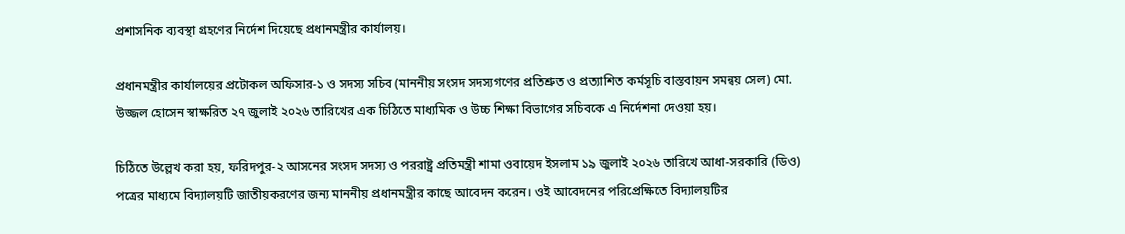প্রশাসনিক ব্যবস্থা গ্রহণের নির্দেশ দিয়েছে প্রধানমন্ত্রীর কার্যালয়।

প্রধানমন্ত্রীর কার্যালয়ের প্রটোকল অফিসার-১ ও সদস্য সচিব (মাননীয় সংসদ সদস্যগণের প্রতিশ্রুত ও প্রত্যাশিত কর্মসূচি বাস্তবায়ন সমন্বয় সেল) মো. উজ্জল হোসেন স্বাক্ষরিত ২৭ জুলাই ২০২৬ তারিখের এক চিঠিতে মাধ্যমিক ও উচ্চ শিক্ষা বিভাগের সচিবকে এ নির্দেশনা দেওয়া হয়।

চিঠিতে উল্লেখ করা হয়, ফরিদপুর-২ আসনের সংসদ সদস্য ও পররাষ্ট্র প্রতিমন্ত্রী শামা ওবায়েদ ইসলাম ১৯ জুলাই ২০২৬ তারিখে আধা-সরকারি (ডিও) পত্রের মাধ্যমে বিদ্যালয়টি জাতীয়করণের জন্য মাননীয় প্রধানমন্ত্রীর কাছে আবেদন করেন। ওই আবেদনের পরিপ্রেক্ষিতে বিদ্যালয়টির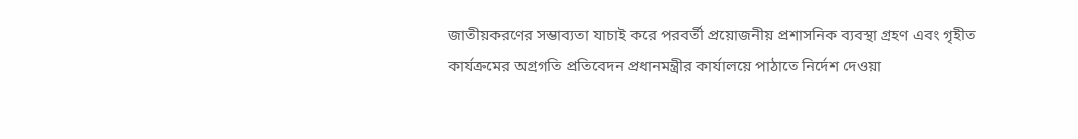জাতীয়করণের সম্ভাব্যতা যাচাই করে পরবর্তী প্রয়োজনীয় প্রশাসনিক ব্যবস্থা গ্রহণ এবং গৃহীত কার্যক্রমের অগ্রগতি প্রতিবেদন প্রধানমন্ত্রীর কার্যালয়ে পাঠাতে নির্দেশ দেওয়া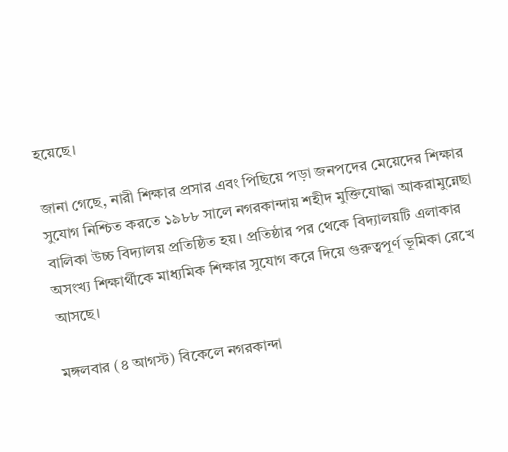হয়েছে।

জানা গেছে, নারী শিক্ষার প্রসার এবং পিছিয়ে পড়া জনপদের মেয়েদের শিক্ষার সুযোগ নিশ্চিত করতে ১৯৮৮ সালে নগরকান্দায় শহীদ মুক্তিযোদ্ধা আকরামুন্নেছা বালিকা উচ্চ বিদ্যালয় প্রতিষ্ঠিত হয়। প্রতিষ্ঠার পর থেকে বিদ্যালয়টি এলাকার অসংখ্য শিক্ষার্থীকে মাধ্যমিক শিক্ষার সুযোগ করে দিয়ে গুরুত্বপূর্ণ ভূমিকা রেখে আসছে।

মঙ্গলবার (৪ আগস্ট) বিকেলে নগরকান্দা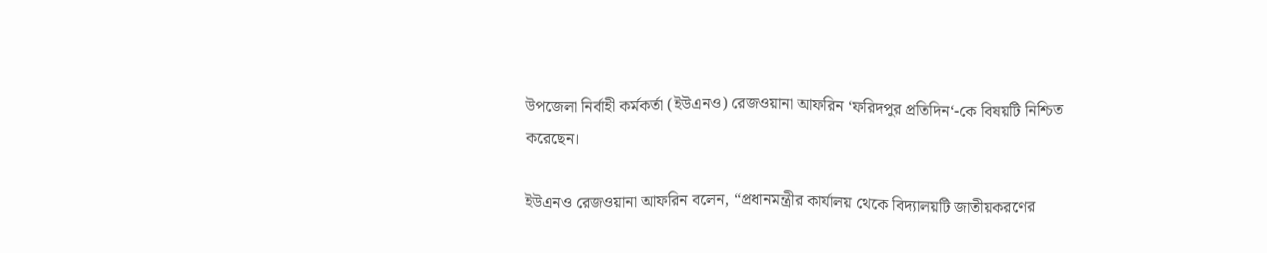উপজেলা নির্বাহী কর্মকর্তা (ইউএনও) রেজওয়ানা আফরিন ‘ফরিদপুর প্রতিদিন‘-কে বিষয়টি নিশ্চিত করেছেন।

ইউএনও রেজওয়ানা আফরিন বলেন, “প্রধানমন্ত্রীর কার্যালয় থেকে বিদ্যালয়টি জাতীয়করণের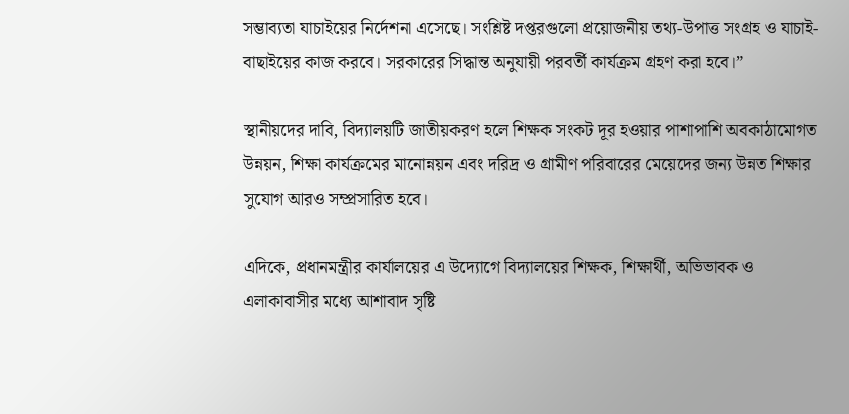সম্ভাব্যতা যাচাইয়ের নির্দেশনা এসেছে। সংশ্লিষ্ট দপ্তরগুলো প্রয়োজনীয় তথ্য-উপাত্ত সংগ্রহ ও যাচাই-বাছাইয়ের কাজ করবে। সরকারের সিদ্ধান্ত অনুযায়ী পরবর্তী কার্যক্রম গ্রহণ করা হবে।”

স্থানীয়দের দাবি, বিদ্যালয়টি জাতীয়করণ হলে শিক্ষক সংকট দূর হওয়ার পাশাপাশি অবকাঠামোগত উন্নয়ন, শিক্ষা কার্যক্রমের মানোন্নয়ন এবং দরিদ্র ও গ্রামীণ পরিবারের মেয়েদের জন্য উন্নত শিক্ষার সুযোগ আরও সম্প্রসারিত হবে।

এদিকে, প্রধানমন্ত্রীর কার্যালয়ের এ উদ্যোগে বিদ্যালয়ের শিক্ষক, শিক্ষার্থী, অভিভাবক ও এলাকাবাসীর মধ্যে আশাবাদ সৃষ্টি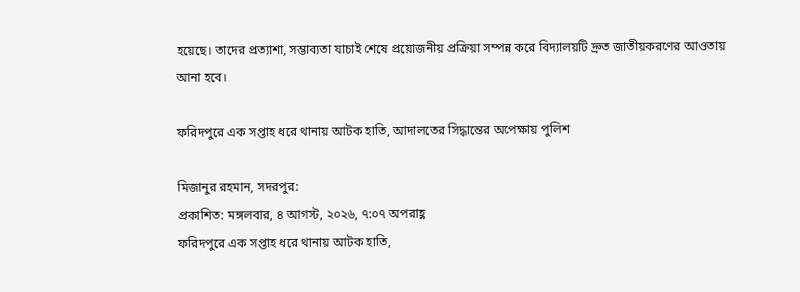হয়েছে। তাদের প্রত্যাশা, সম্ভাব্যতা যাচাই শেষে প্রয়োজনীয় প্রক্রিয়া সম্পন্ন করে বিদ্যালয়টি দ্রুত জাতীয়করণের আওতায় আনা হবে।

ফরিদপুরে এক সপ্তাহ ধরে থানায় আটক হাতি, আদালতের সিদ্ধান্তের অপেক্ষায় পুলিশ

মিজানুর রহমান, সদরপুর:
প্রকাশিত: মঙ্গলবার, ৪ আগস্ট, ২০২৬, ৭:০৭ অপরাহ্ণ
ফরিদপুরে এক সপ্তাহ ধরে থানায় আটক হাতি,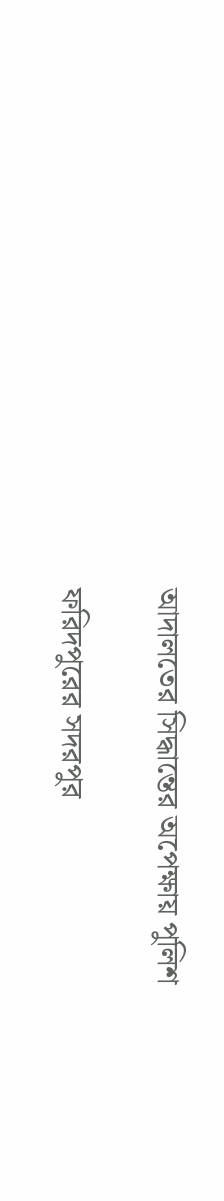আদালতের সিদ্ধান্তের অপেক্ষায় পুলিশ

ফরিদপুরের সদরপুর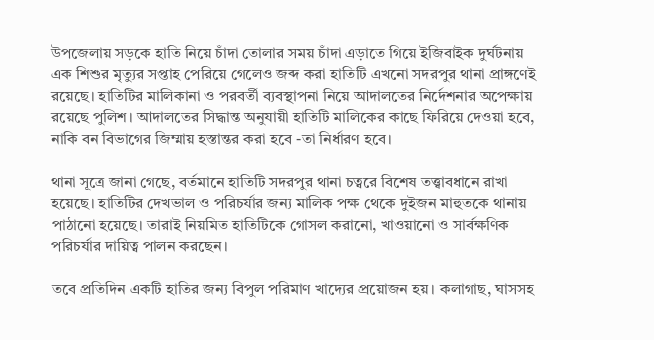উপজেলায় সড়কে হাতি নিয়ে চাঁদা তোলার সময় চাঁদা এড়াতে গিয়ে ইজিবাইক দুর্ঘটনায় এক শিশুর মৃত্যুর সপ্তাহ পেরিয়ে গেলেও জব্দ করা হাতিটি এখনো সদরপুর থানা প্রাঙ্গণেই রয়েছে। হাতিটির মালিকানা ও পরবর্তী ব্যবস্থাপনা নিয়ে আদালতের নির্দেশনার অপেক্ষায় রয়েছে পুলিশ। আদালতের সিদ্ধান্ত অনুযায়ী হাতিটি মালিকের কাছে ফিরিয়ে দেওয়া হবে, নাকি বন বিভাগের জিম্মায় হস্তান্তর করা হবে -তা নির্ধারণ হবে।

থানা সূত্রে জানা গেছে, বর্তমানে হাতিটি সদরপুর থানা চত্বরে বিশেষ তত্ত্বাবধানে রাখা হয়েছে। হাতিটির দেখভাল ও পরিচর্যার জন্য মালিক পক্ষ থেকে দুইজন মাহুতকে থানায় পাঠানো হয়েছে। তারাই নিয়মিত হাতিটিকে গোসল করানো, খাওয়ানো ও সার্বক্ষণিক পরিচর্যার দায়িত্ব পালন করছেন।

তবে প্রতিদিন একটি হাতির জন্য বিপুল পরিমাণ খাদ্যের প্রয়োজন হয়। কলাগাছ, ঘাসসহ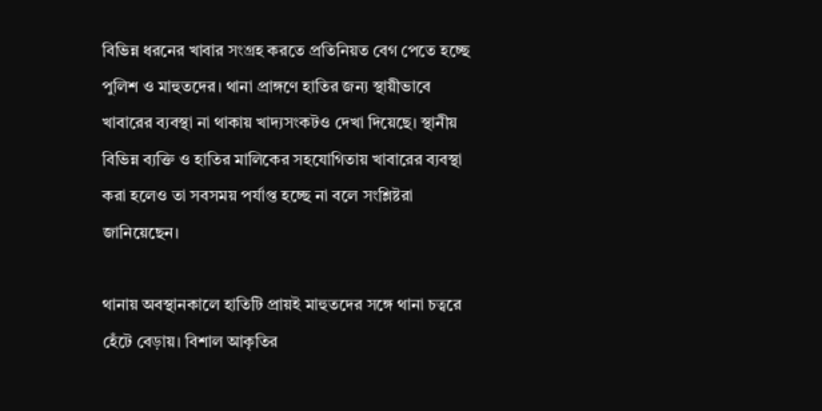বিভিন্ন ধরনের খাবার সংগ্রহ করতে প্রতিনিয়ত বেগ পেতে হচ্ছে পুলিশ ও মাহুতদের। থানা প্রাঙ্গণে হাতির জন্য স্থায়ীভাবে খাবারের ব্যবস্থা না থাকায় খাদ্যসংকটও দেখা দিয়েছে। স্থানীয় বিভিন্ন ব্যক্তি ও হাতির মালিকের সহযোগিতায় খাবারের ব্যবস্থা করা হলেও তা সবসময় পর্যাপ্ত হচ্ছে না বলে সংশ্লিষ্টরা জানিয়েছেন।

থানায় অবস্থানকালে হাতিটি প্রায়ই মাহুতদের সঙ্গে থানা চত্বরে হেঁটে বেড়ায়। বিশাল আকৃতির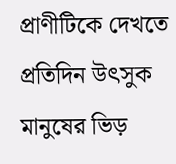প্রাণীটিকে দেখতে প্রতিদিন উৎসুক মানুষের ভিড়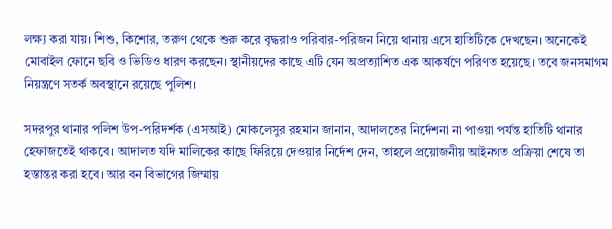লক্ষ্য করা যায়। শিশু, কিশোর, তরুণ থেকে শুরু করে বৃদ্ধরাও পরিবার-পরিজন নিয়ে থানায় এসে হাতিটিকে দেখছেন। অনেকেই মোবাইল ফোনে ছবি ও ভিডিও ধারণ করছেন। স্থানীয়দের কাছে এটি যেন অপ্রত্যাশিত এক আকর্ষণে পরিণত হয়েছে। তবে জনসমাগম নিয়ন্ত্রণে সতর্ক অবস্থানে রয়েছে পুলিশ।

সদরপুর থানার পলিশ উপ-পরিদর্শক (এসআই) মোকলেসুর রহমান জানান, আদালতের নির্দেশনা না পাওয়া পর্যন্ত হাতিটি থানার হেফাজতেই থাকবে। আদালত যদি মালিকের কাছে ফিরিয়ে দেওয়ার নির্দেশ দেন, তাহলে প্রয়োজনীয় আইনগত প্রক্রিয়া শেষে তা হস্তান্তর করা হবে। আর বন বিভাগের জিম্মায়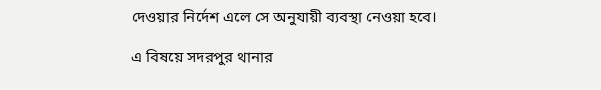দেওয়ার নির্দেশ এলে সে অনুযায়ী ব্যবস্থা নেওয়া হবে।

এ বিষয়ে সদরপুর থানার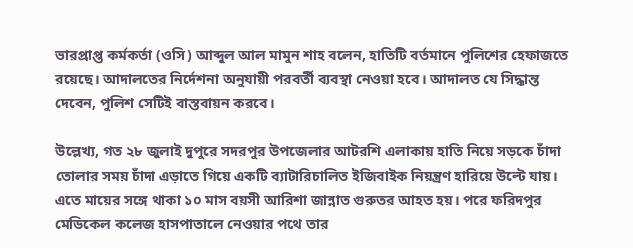ভারপ্রাপ্ত কর্মকর্তা (ওসি) আব্দুল আল মামুন শাহ বলেন, হাতিটি বর্তমানে পুলিশের হেফাজতে রয়েছে। আদালতের নির্দেশনা অনুযায়ী পরবর্তী ব্যবস্থা নেওয়া হবে। আদালত যে সিদ্ধান্ত দেবেন, পুলিশ সেটিই বাস্তবায়ন করবে।

উল্লেখ্য, গত ২৮ জুলাই দুপুরে সদরপুর উপজেলার আটরশি এলাকায় হাতি নিয়ে সড়কে চাঁদা তোলার সময় চাঁদা এড়াতে গিয়ে একটি ব্যাটারিচালিত ইজিবাইক নিয়ন্ত্রণ হারিয়ে উল্টে যায়। এতে মায়ের সঙ্গে থাকা ১০ মাস বয়সী আরিশা জান্নাত গুরুতর আহত হয়। পরে ফরিদপুর মেডিকেল কলেজ হাসপাতালে নেওয়ার পথে তার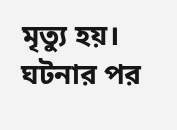মৃত্যু হয়। ঘটনার পর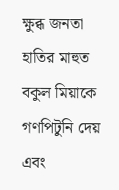ক্ষুব্ধ জনতা হাতির মাহুত বকুল মিয়াকে গণপিটুনি দেয় এবং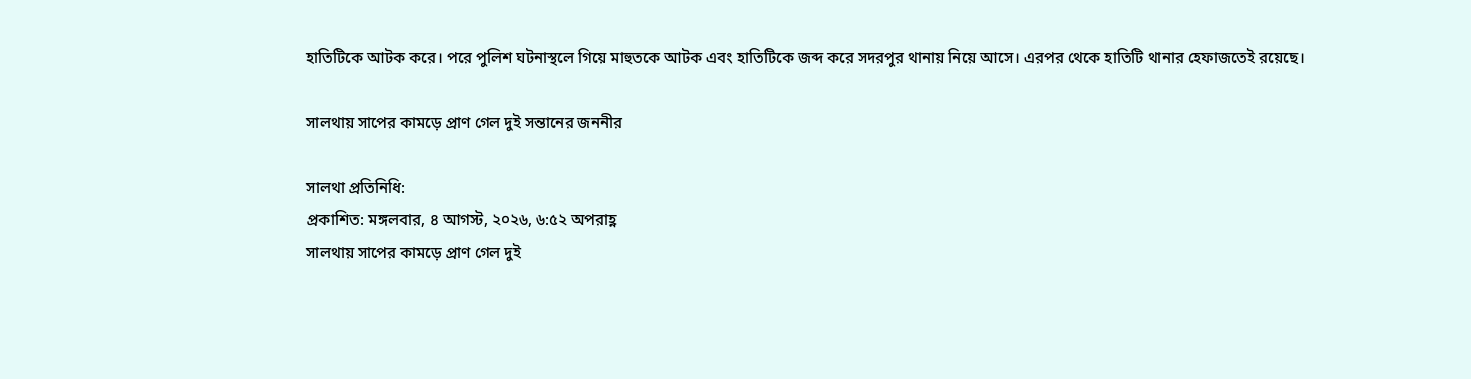হাতিটিকে আটক করে। পরে পুলিশ ঘটনাস্থলে গিয়ে মাহুতকে আটক এবং হাতিটিকে জব্দ করে সদরপুর থানায় নিয়ে আসে। এরপর থেকে হাতিটি থানার হেফাজতেই রয়েছে।

সালথায় সাপের কামড়ে প্রাণ গেল দুই সন্তানের জননীর

সালথা প্রতিনিধি:
প্রকাশিত: মঙ্গলবার, ৪ আগস্ট, ২০২৬, ৬:৫২ অপরাহ্ণ
সালথায় সাপের কামড়ে প্রাণ গেল দুই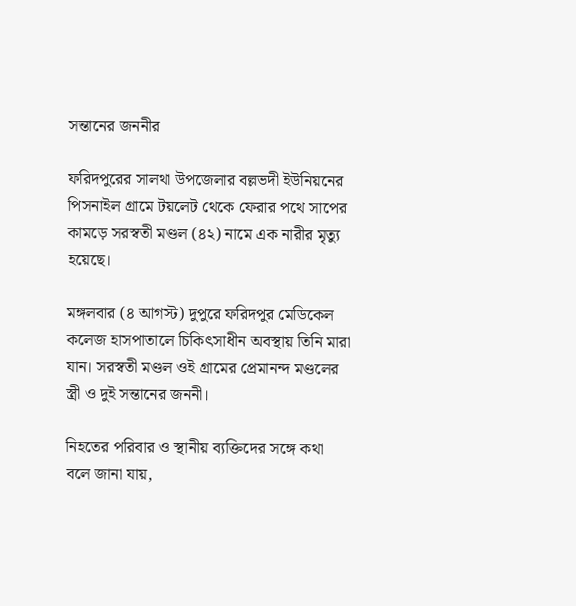সন্তানের জননীর

ফরিদপুরের সালথা উপজেলার বল্লভদী ইউনিয়নের পিসনাইল গ্রামে টয়লেট থেকে ফেরার পথে সাপের কামড়ে সরস্বতী মণ্ডল (৪২) নামে এক নারীর মৃত্যু হয়েছে।

মঙ্গলবার (৪ আগস্ট) দুপুরে ফরিদপুর মেডিকেল কলেজ হাসপাতালে চিকিৎসাধীন অবস্থায় তিনি মারা যান। সরস্বতী মণ্ডল ওই গ্রামের প্রেমানন্দ মণ্ডলের স্ত্রী ও দুই সন্তানের জননী।

নিহতের পরিবার ও স্থানীয় ব্যক্তিদের সঙ্গে কথা বলে জানা যায়,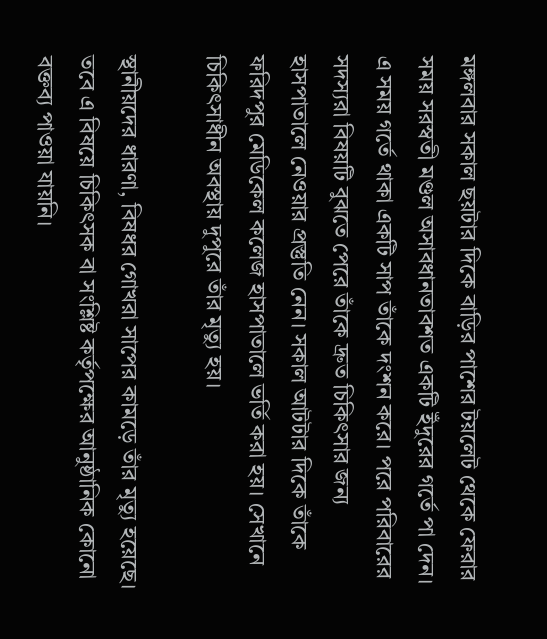মঙ্গলবার সকাল ছয়টার দিকে বাড়ির পাশের টয়লেট থেকে ফেরার সময় সরস্বতী মণ্ডল অসাবধানতাবশত একটি ইঁদুরের গর্তে পা দেন। এ সময় গর্তে থাকা একটি সাপ তাঁকে দংশন করে। পরে পরিবারের সদস্যরা বিষয়টি বুঝতে পেরে তাঁকে দ্রুত চিকিৎসার জন্য হাসপাতালে নেওয়ার প্রস্তুতি নেন। সকাল আটটার দিকে তাঁকে ফরিদপুর মেডিকেল কলেজ হাসপাতালে ভর্তি করা হয়। সেখানে চিকিৎসাধীন অবস্থায় দুপুরে তাঁর মৃত্যু হয়।

স্থানীয়দের ধারণা, বিষধর গোখরা সাপের কামড়ে তাঁর মৃত্যু হয়েছে। তবে এ বিষয়ে চিকিৎসক বা সংশ্লিষ্ট কর্তৃপক্ষের আনুষ্ঠানিক কোনো বক্তব্য পাওয়া যায়নি।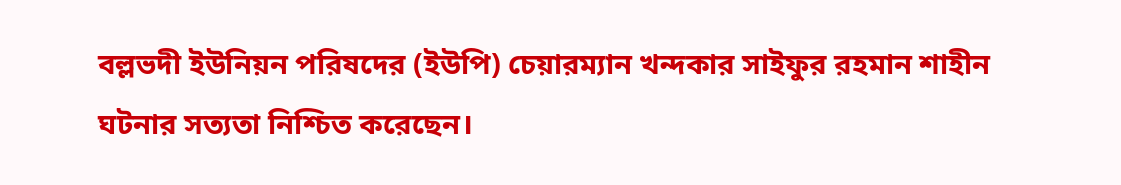বল্লভদী ইউনিয়ন পরিষদের (ইউপি) চেয়ারম্যান খন্দকার সাইফুর রহমান শাহীন ঘটনার সত্যতা নিশ্চিত করেছেন।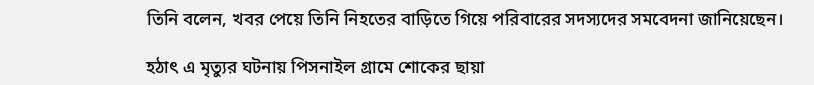তিনি বলেন, খবর পেয়ে তিনি নিহতের বাড়িতে গিয়ে পরিবারের সদস্যদের সমবেদনা জানিয়েছেন।

হঠাৎ এ মৃত্যুর ঘটনায় পিসনাইল গ্রামে শোকের ছায়া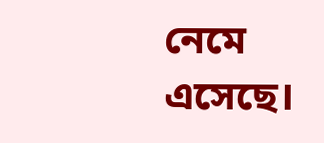নেমে এসেছে।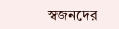স্বজনদের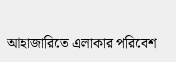আহাজারিতে এলাকার পরিবেশ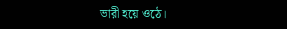ভারী হয়ে ওঠে।